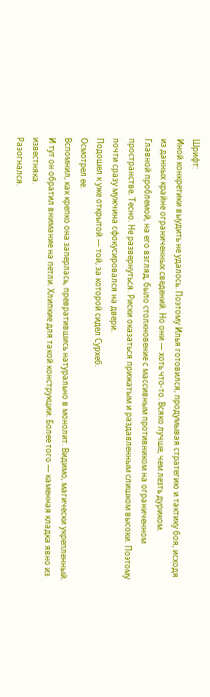Шрифт:
Иной конкретики выудить не удалось. Поэтому Илья готовился, продумывая стратегию и тактику боя, исходя из данных крайне ограниченных сведений. Но они — хоть что-то. Всяко лучше, чем лезть дуриком.
Главной проблемой, на его взгляд, было столкновение с массивным противником на ограниченном пространстве. Тесно. Не развернуться. Риски оказаться прижатым и раздавленным слишком высоки. Поэтому почти сразу мужчина сфокусировался на двери.
Подошел к уже открытой — той, за которой сидел Сурхеб.
Осмотрел ее.
Вспомнил, как крепко она заперлась, превратившись натурально в монолит. Видимо, магически укрепленный. И тут он обратил внимание на петли. Хлипкие для такой конструкции. Более того — каменная кладка явно из известняка.
Разогнался.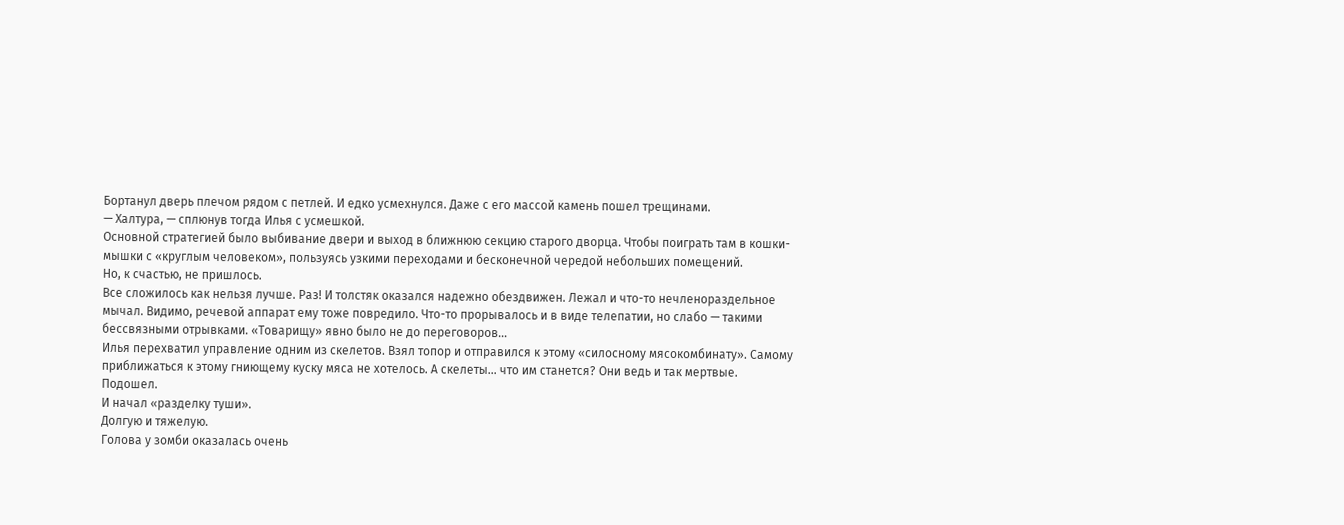Бортанул дверь плечом рядом с петлей. И едко усмехнулся. Даже с его массой камень пошел трещинами.
— Халтура, — сплюнув тогда Илья с усмешкой.
Основной стратегией было выбивание двери и выход в ближнюю секцию старого дворца. Чтобы поиграть там в кошки-мышки с «круглым человеком», пользуясь узкими переходами и бесконечной чередой небольших помещений.
Но, к счастью, не пришлось.
Все сложилось как нельзя лучше. Раз! И толстяк оказался надежно обездвижен. Лежал и что-то нечленораздельное мычал. Видимо, речевой аппарат ему тоже повредило. Что-то прорывалось и в виде телепатии, но слабо — такими бессвязными отрывками. «Товарищу» явно было не до переговоров…
Илья перехватил управление одним из скелетов. Взял топор и отправился к этому «силосному мясокомбинату». Самому приближаться к этому гниющему куску мяса не хотелось. А скелеты… что им станется? Они ведь и так мертвые.
Подошел.
И начал «разделку туши».
Долгую и тяжелую.
Голова у зомби оказалась очень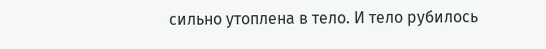сильно утоплена в тело. И тело рубилось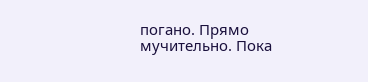погано. Прямо мучительно. Пока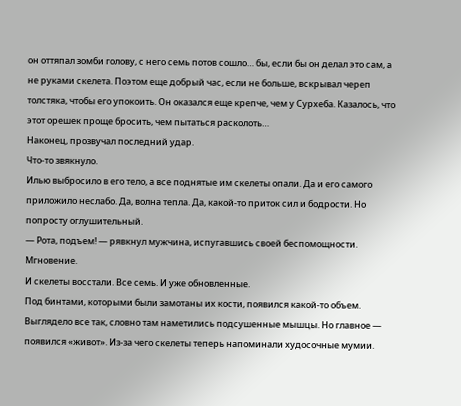он оттяпал зомби голову, с него семь потов сошло… бы, если бы он делал это сам, а не руками скелета. Поэтом еще добрый час, если не больше, вскрывал череп толстяка, чтобы его упокоить. Он оказался еще крепче, чем у Сурхеба. Казалось, что этот орешек проще бросить, чем пытаться расколоть…
Наконец, прозвучал последний удар.
Что-то звякнуло.
Илью выбросило в его тело, а все поднятые им скелеты опали. Да и его самого приложило неслабо. Да, волна тепла. Да, какой-то приток сил и бодрости. Но попросту оглушительный.
— Рота, подъем! — рявкнул мужчина, испугавшись своей беспомощности.
Мгновение.
И скелеты восстали. Все семь. И уже обновленные.
Под бинтами, которыми были замотаны их кости, появился какой-то объем. Выглядело все так, словно там наметились подсушенные мышцы. Но главное — появился «живот». Из-за чего скелеты теперь напоминали худосочные мумии.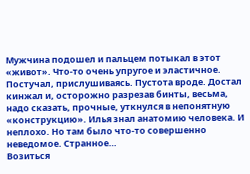Мужчина подошел и пальцем потыкал в этот «живот». Что-то очень упругое и эластичное. Постучал, прислушиваясь. Пустота вроде. Достал кинжал и, осторожно разрезав бинты, весьма, надо сказать, прочные, уткнулся в непонятную «конструкцию». Илья знал анатомию человека. И неплохо. Но там было что-то совершенно неведомое. Странное…
Возиться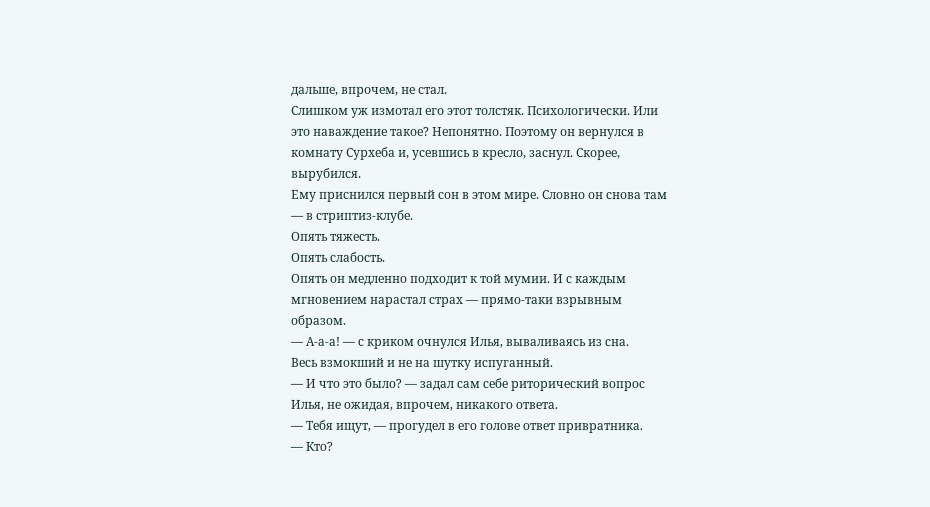дальше, впрочем, не стал.
Слишком уж измотал его этот толстяк. Психологически. Или это наваждение такое? Непонятно. Поэтому он вернулся в комнату Сурхеба и, усевшись в кресло, заснул. Скорее, вырубился.
Ему приснился первый сон в этом мире. Словно он снова там — в стриптиз-клубе.
Опять тяжесть.
Опять слабость.
Опять он медленно подходит к той мумии. И с каждым мгновением нарастал страх — прямо-таки взрывным образом.
— А-а-а! — с криком очнулся Илья, вываливаясь из сна.
Весь взмокший и не на шутку испуганный.
— И что это было? — задал сам себе риторический вопрос Илья, не ожидая, впрочем, никакого ответа.
— Тебя ищут, — прогудел в его голове ответ привратника.
— Кто?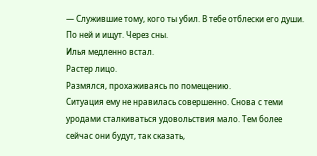— Служившие тому, кого ты убил. В тебе отблески его души. По ней и ищут. Через сны.
Илья медленно встал.
Растер лицо.
Размялся, прохаживаясь по помещению.
Ситуация ему не нравилась совершенно. Снова с теми уродами сталкиваться удовольствия мало. Тем более сейчас они будут, так сказать,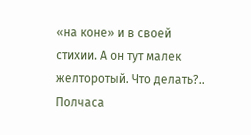«на коне» и в своей стихии. А он тут малек желторотый. Что делать?..
Полчаса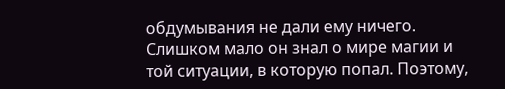обдумывания не дали ему ничего.
Слишком мало он знал о мире магии и той ситуации, в которую попал. Поэтому,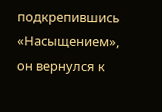подкрепившись «Насыщением», он вернулся к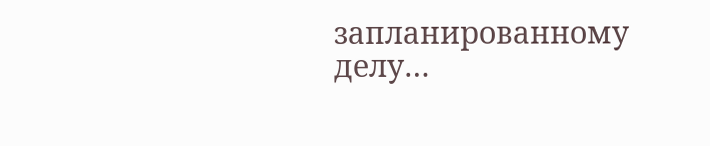запланированному делу…